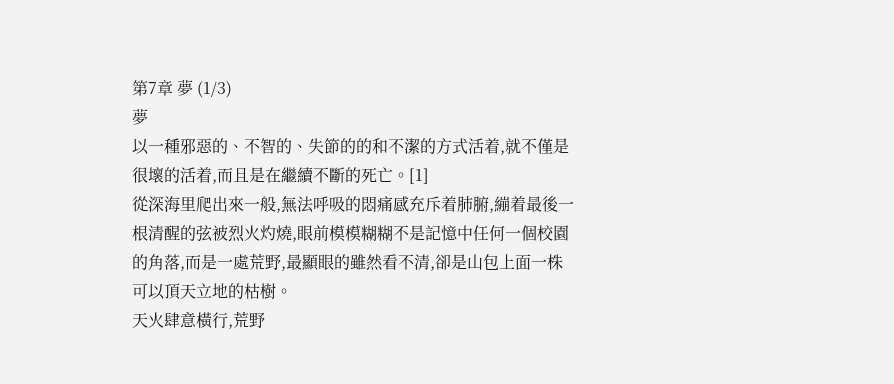第7章 夢 (1/3)
夢
以一種邪惡的、不智的、失節的的和不潔的方式活着,就不僅是很壞的活着,而且是在繼續不斷的死亡。[1]
從深海里爬出來一般,無法呼吸的悶痛感充斥着肺腑,繃着最後一根清醒的弦被烈火灼燒,眼前模模糊糊不是記憶中任何一個校園的角落,而是一處荒野,最顯眼的雖然看不清,卻是山包上面一株可以頂天立地的枯樹。
天火肆意橫行,荒野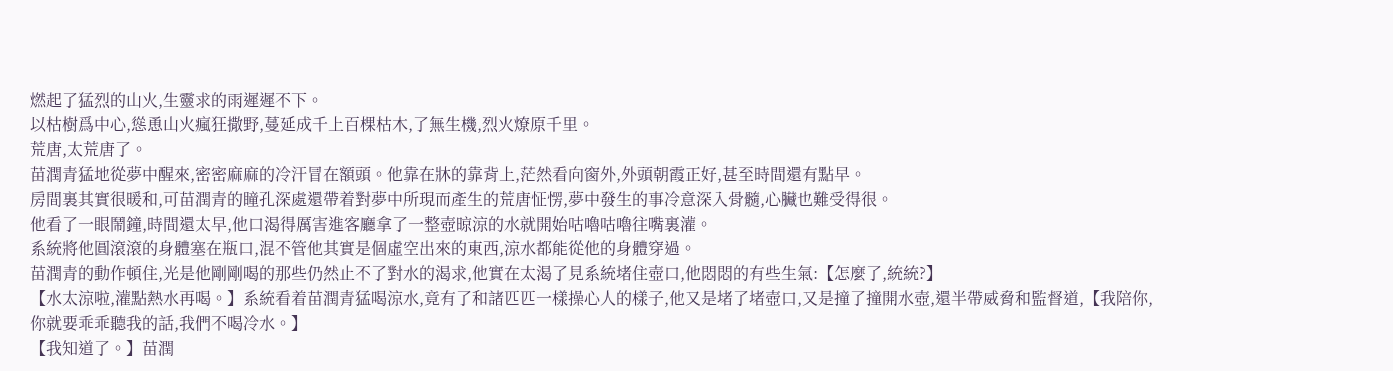燃起了猛烈的山火,生靈求的雨遲遲不下。
以枯樹爲中心,慫恿山火瘋狂撒野,蔓延成千上百棵枯木,了無生機,烈火燎原千里。
荒唐,太荒唐了。
苗潤青猛地從夢中醒來,密密麻麻的冷汗冒在額頭。他靠在牀的靠背上,茫然看向窗外,外頭朝霞正好,甚至時間還有點早。
房間裏其實很暖和,可苗潤青的瞳孔深處還帶着對夢中所現而產生的荒唐怔愣,夢中發生的事冷意深入骨髓,心臟也難受得很。
他看了一眼鬧鐘,時間還太早,他口渴得厲害進客廳拿了一整壺晾涼的水就開始咕嚕咕嚕往嘴裏灌。
系統將他圓滾滾的身體塞在瓶口,混不管他其實是個虛空出來的東西,涼水都能從他的身體穿過。
苗潤青的動作頓住,光是他剛剛喝的那些仍然止不了對水的渴求,他實在太渴了見系統堵住壺口,他悶悶的有些生氣:【怎麼了,統統?】
【水太涼啦,灌點熱水再喝。】系統看着苗潤青猛喝涼水,竟有了和諸匹匹一樣操心人的樣子,他又是堵了堵壺口,又是撞了撞開水壺,還半帶威脅和監督道,【我陪你,你就要乖乖聽我的話,我們不喝冷水。】
【我知道了。】苗潤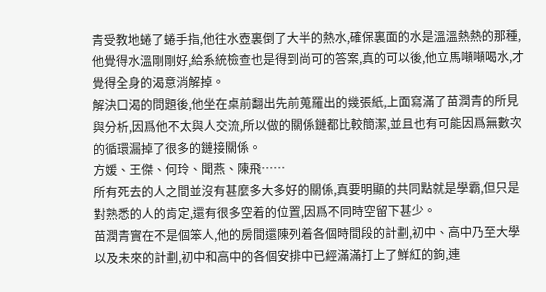青受教地蜷了蜷手指,他往水壺裏倒了大半的熱水,確保裏面的水是溫溫熱熱的那種,他覺得水溫剛剛好,給系統檢查也是得到尚可的答案,真的可以後,他立馬噸噸喝水,才覺得全身的渴意消解掉。
解決口渴的問題後,他坐在桌前翻出先前蒐羅出的幾張紙,上面寫滿了苗潤青的所見與分析,因爲他不太與人交流,所以做的關係鏈都比較簡潔,並且也有可能因爲無數次的循環漏掉了很多的鏈接關係。
方媛、王傑、何玲、聞燕、陳飛……
所有死去的人之間並沒有甚麼多大多好的關係,真要明顯的共同點就是學霸,但只是對熟悉的人的肯定,還有很多空着的位置,因爲不同時空留下甚少。
苗潤青實在不是個笨人,他的房間還陳列着各個時間段的計劃,初中、高中乃至大學以及未來的計劃,初中和高中的各個安排中已經滿滿打上了鮮紅的鉤,連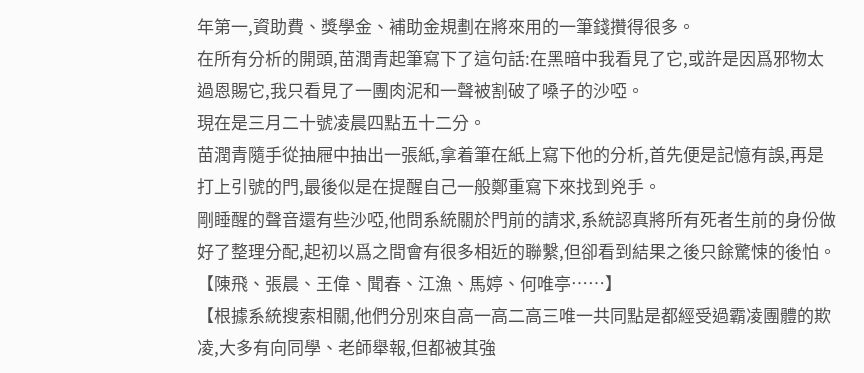年第一,資助費、獎學金、補助金規劃在將來用的一筆錢攢得很多。
在所有分析的開頭,苗潤青起筆寫下了這句話:在黑暗中我看見了它,或許是因爲邪物太過恩賜它,我只看見了一團肉泥和一聲被割破了嗓子的沙啞。
現在是三月二十號凌晨四點五十二分。
苗潤青隨手從抽屜中抽出一張紙,拿着筆在紙上寫下他的分析,首先便是記憶有誤,再是打上引號的門,最後似是在提醒自己一般鄭重寫下來找到兇手。
剛睡醒的聲音還有些沙啞,他問系統關於門前的請求,系統認真將所有死者生前的身份做好了整理分配,起初以爲之間會有很多相近的聯繫,但卻看到結果之後只餘驚悚的後怕。
【陳飛、張晨、王偉、聞春、江漁、馬婷、何唯亭……】
【根據系統搜索相關,他們分別來自高一高二高三唯一共同點是都經受過霸凌團體的欺凌,大多有向同學、老師舉報,但都被其強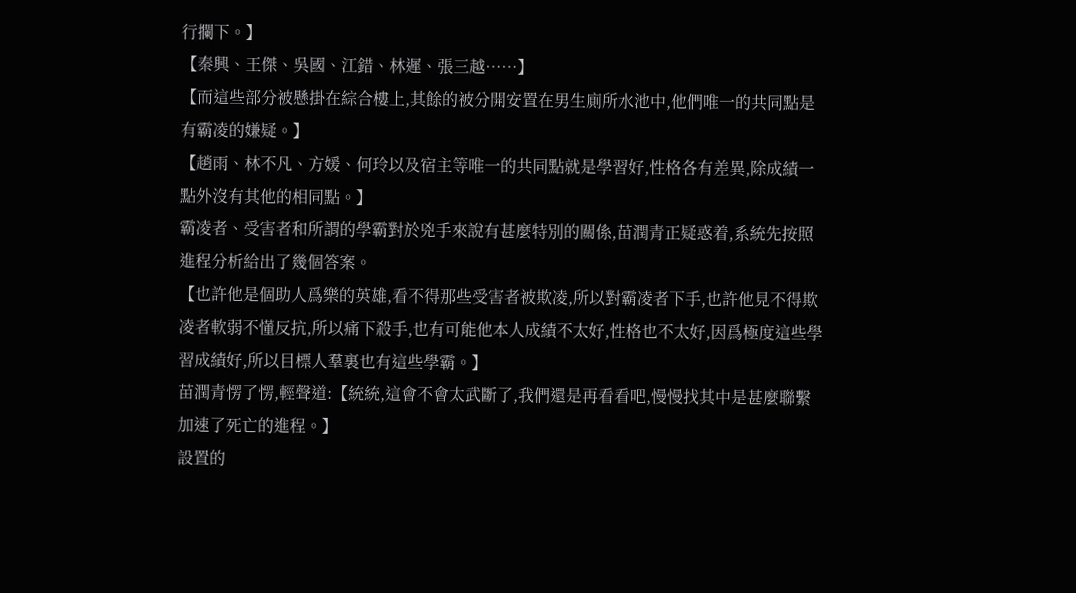行攔下。】
【秦興、王傑、吳國、江錯、林遲、張三越……】
【而這些部分被懸掛在綜合樓上,其餘的被分開安置在男生廁所水池中,他們唯一的共同點是有霸凌的嫌疑。】
【趙雨、林不凡、方媛、何玲以及宿主等唯一的共同點就是學習好,性格各有差異,除成績一點外沒有其他的相同點。】
霸凌者、受害者和所謂的學霸對於兇手來說有甚麼特別的關係,苗潤青正疑惑着,系統先按照進程分析給出了幾個答案。
【也許他是個助人爲樂的英雄,看不得那些受害者被欺凌,所以對霸凌者下手,也許他見不得欺凌者軟弱不懂反抗,所以痛下殺手,也有可能他本人成績不太好,性格也不太好,因爲極度這些學習成績好,所以目標人羣裏也有這些學霸。】
苗潤青愣了愣,輕聲道:【統統,這會不會太武斷了,我們還是再看看吧,慢慢找其中是甚麼聯繫加速了死亡的進程。】
設置的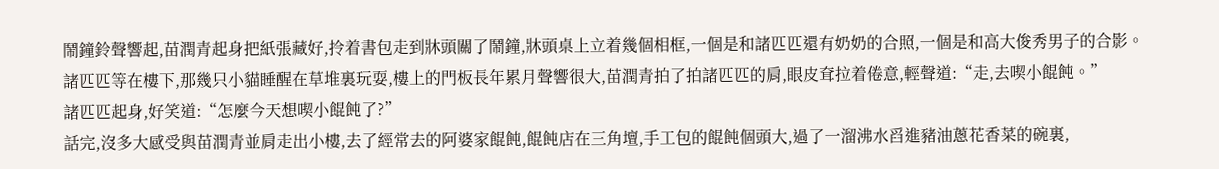鬧鐘鈴聲響起,苗潤青起身把紙張藏好,拎着書包走到牀頭關了鬧鐘,牀頭桌上立着幾個相框,一個是和諸匹匹還有奶奶的合照,一個是和高大俊秀男子的合影。
諸匹匹等在樓下,那幾只小貓睡醒在草堆裏玩耍,樓上的門板長年累月聲響很大,苗潤青拍了拍諸匹匹的肩,眼皮耷拉着倦意,輕聲道:“走,去喫小餛飩。”
諸匹匹起身,好笑道:“怎麼今天想喫小餛飩了?”
話完,沒多大感受與苗潤青並肩走出小樓,去了經常去的阿婆家餛飩,餛飩店在三角壇,手工包的餛飩個頭大,過了一溜沸水舀進豬油蔥花香菜的碗裏,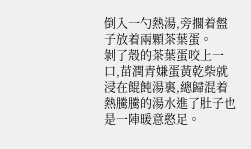倒入一勺熱湯,旁擱着盤子放着兩顆茶葉蛋。
剝了殼的茶葉蛋咬上一口,苗潤青嫌蛋黃乾柴就浸在餛飩湯裏,總歸混着熱騰騰的湯水進了肚子也是一陣暖意憨足。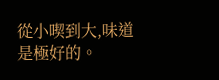從小喫到大,味道是極好的。